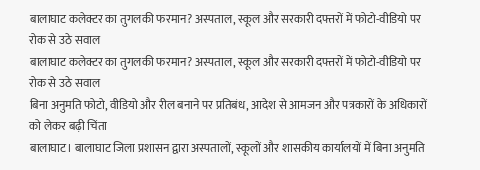बालाघाट कलेक्टर का तुगलकी फरमान? अस्पताल, स्कूल और सरकारी दफ्तरों में फोटो-वीडियो पर रोक से उठे सवाल
बालाघाट कलेक्टर का तुगलकी फरमान? अस्पताल, स्कूल और सरकारी दफ्तरों में फोटो-वीडियो पर रोक से उठे सवाल
बिना अनुमति फोटो, वीडियो और रील बनाने पर प्रतिबंध, आदेश से आमजन और पत्रकारों के अधिकारों को लेकर बढ़ी चिंता
बालाघाट। बालाघाट जिला प्रशासन द्वारा अस्पतालों, स्कूलों और शासकीय कार्यालयों में बिना अनुमति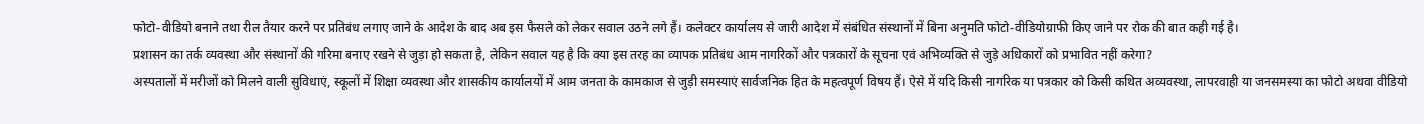फोटो-वीडियो बनाने तथा रील तैयार करने पर प्रतिबंध लगाए जाने के आदेश के बाद अब इस फैसले को लेकर सवाल उठने लगे हैं। कलेक्टर कार्यालय से जारी आदेश में संबंधित संस्थानों में बिना अनुमति फोटो-वीडियोग्राफी किए जाने पर रोक की बात कही गई है।
प्रशासन का तर्क व्यवस्था और संस्थानों की गरिमा बनाए रखने से जुड़ा हो सकता है, लेकिन सवाल यह है कि क्या इस तरह का व्यापक प्रतिबंध आम नागरिकों और पत्रकारों के सूचना एवं अभिव्यक्ति से जुड़े अधिकारों को प्रभावित नहीं करेगा?
अस्पतालों में मरीजों को मिलने वाली सुविधाएं, स्कूलों में शिक्षा व्यवस्था और शासकीय कार्यालयों में आम जनता के कामकाज से जुड़ी समस्याएं सार्वजनिक हित के महत्वपूर्ण विषय हैं। ऐसे में यदि किसी नागरिक या पत्रकार को किसी कथित अव्यवस्था, लापरवाही या जनसमस्या का फोटो अथवा वीडियो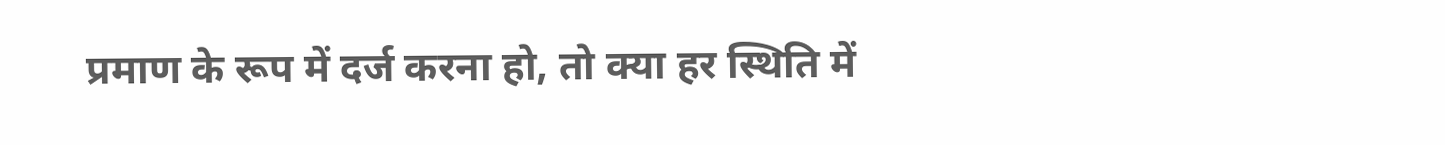प्रमाण के रूप में दर्ज करना हो, तो क्या हर स्थिति में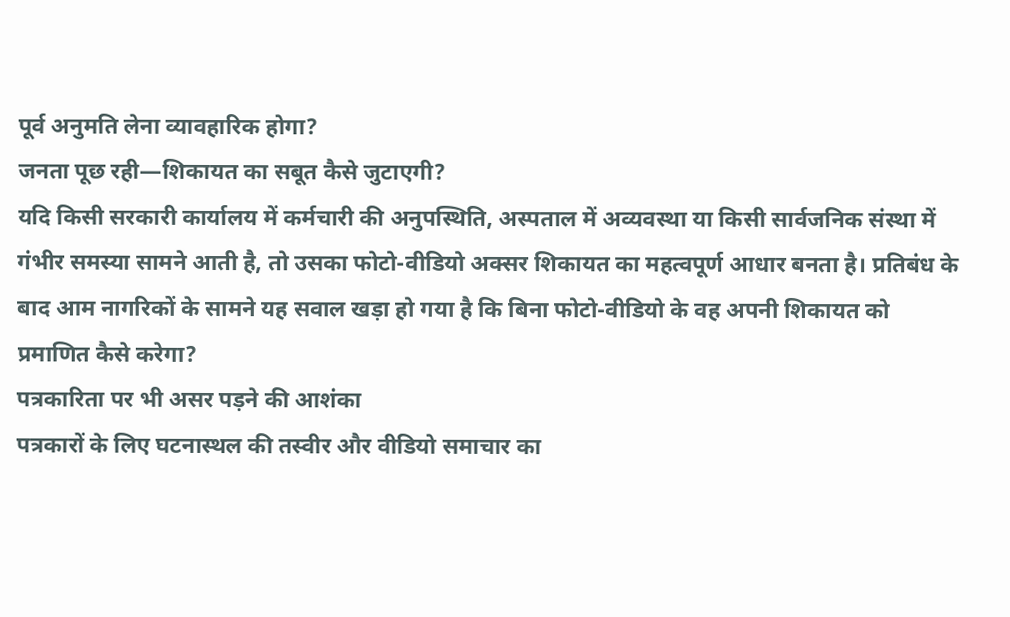पूर्व अनुमति लेना व्यावहारिक होगा?
जनता पूछ रही—शिकायत का सबूत कैसे जुटाएगी?
यदि किसी सरकारी कार्यालय में कर्मचारी की अनुपस्थिति, अस्पताल में अव्यवस्था या किसी सार्वजनिक संस्था में गंभीर समस्या सामने आती है, तो उसका फोटो-वीडियो अक्सर शिकायत का महत्वपूर्ण आधार बनता है। प्रतिबंध के बाद आम नागरिकों के सामने यह सवाल खड़ा हो गया है कि बिना फोटो-वीडियो के वह अपनी शिकायत को प्रमाणित कैसे करेगा?
पत्रकारिता पर भी असर पड़ने की आशंका
पत्रकारों के लिए घटनास्थल की तस्वीर और वीडियो समाचार का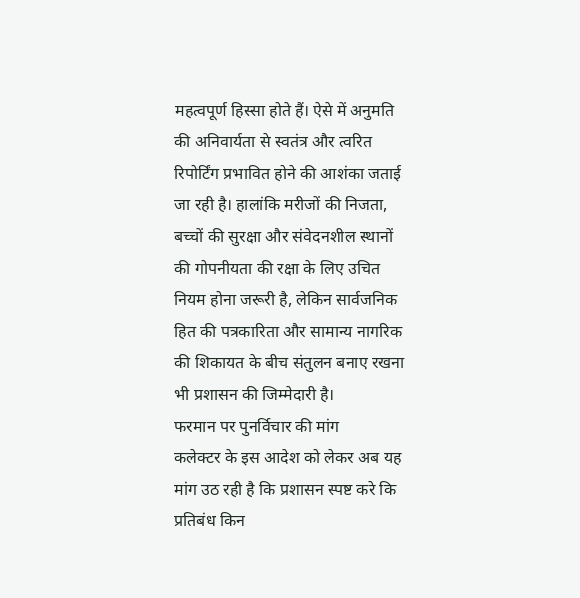महत्वपूर्ण हिस्सा होते हैं। ऐसे में अनुमति की अनिवार्यता से स्वतंत्र और त्वरित रिपोर्टिंग प्रभावित होने की आशंका जताई जा रही है। हालांकि मरीजों की निजता, बच्चों की सुरक्षा और संवेदनशील स्थानों की गोपनीयता की रक्षा के लिए उचित नियम होना जरूरी है, लेकिन सार्वजनिक हित की पत्रकारिता और सामान्य नागरिक की शिकायत के बीच संतुलन बनाए रखना भी प्रशासन की जिम्मेदारी है।
फरमान पर पुनर्विचार की मांग
कलेक्टर के इस आदेश को लेकर अब यह मांग उठ रही है कि प्रशासन स्पष्ट करे कि प्रतिबंध किन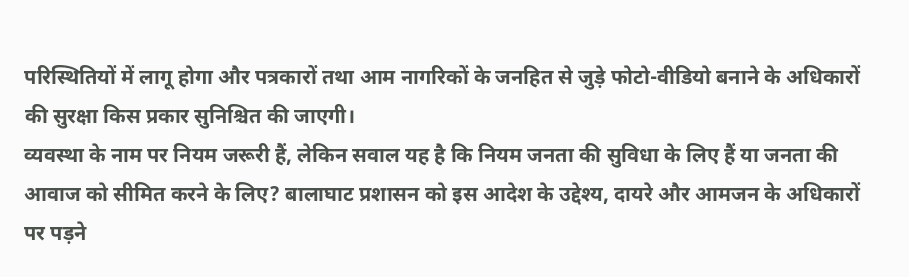परिस्थितियों में लागू होगा और पत्रकारों तथा आम नागरिकों के जनहित से जुड़े फोटो-वीडियो बनाने के अधिकारों की सुरक्षा किस प्रकार सुनिश्चित की जाएगी।
व्यवस्था के नाम पर नियम जरूरी हैं, लेकिन सवाल यह है कि नियम जनता की सुविधा के लिए हैं या जनता की आवाज को सीमित करने के लिए? बालाघाट प्रशासन को इस आदेश के उद्देश्य, दायरे और आमजन के अधिकारों पर पड़ने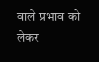वाले प्रभाव को लेकर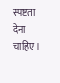स्पष्टता देना चाहिए।